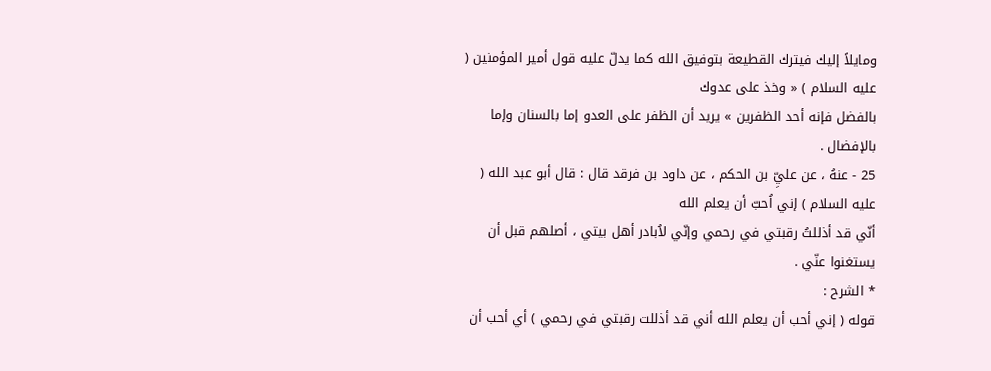ومايلاً إليك فيترك القطيعة بتوفيق الله كما يدلّ عليه قول أمير المؤمنين ( عليه السلام ) « وخذ على عدوك
بالفضل فإنه أحد الظفرين » يريد أن الظفر على العدو إما بالسنان وإما بالإفضال .
25 - عنهُ ، عن عليِّ بن الحكم ، عن داود بن فرقد قال : قال أبو عبد الله ( عليه السلام ) إني اُحبّ أن يعلم الله
أنّي قد أذللتُ رقبتي في رحمي وإنّي لاُبادر أهل بيتي ، أصلهم قبل أن يستغنوا عنّي .
* الشرح :
قوله ( إني أحب أن يعلم الله أني قد أذللت رقبتي في رحمي ) أي أحب أن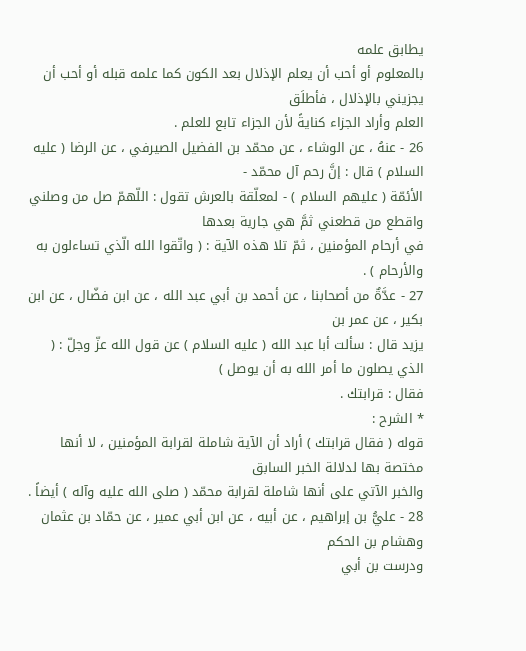يطابق علمه
بالمعلوم أو أحب أن يعلم الإذلال بعد الكون كما علمه قبله أو أحب أن يجزيني بالإذلال ، فأطلَق
العلم وأراد الجزاء كنايةً لأن الجزاء تابع للعلم .
26 - عنهُ ، عن الوشاء ، عن محمّد بن الفضيل الصيرفي ، عن الرضا ( عليه السلام ) قال : إنَّ رحم آل محمّد -
الأئمّة ( عليهم السلام ) - لمعلّقة بالعرش تقول : اللّهمّ صل من وصلني واقطع من قطعني ثمَّ هي جارية بعدها
في أرحام المؤمنين ، ثمّ تلا هذه الآية : ( واتّقوا الله الّذي تساءلون به والأرحام ) .
27 - عدَّةٌ من أصحابنا ، عن أحمد بن أبي عبد الله ، عن ابن فضّال ، عن ابن بكير ، عن عمر بن
يزيد قال : سألت أبا عبد الله ( عليه السلام ) عن قول الله عزّ وجلّ : ( الذي يصلون ما أمر الله به أن يوصل )
فقال : قرابتك .
* الشرح :
قوله ( فقال قرابتك ) أراد أن الآية شاملة لقرابة المؤمنين ، لا أنها مختصة بها لدلالة الخبر السابق
والخبر الآتي على أنها شاملة لقرابة محمّد ( صلى الله عليه وآله ) أيضاً .
28 - عليُّ بن إبراهيم ، عن أبيه ، عن ابن أبي عمير ، عن حمّاد بن عثمان وهشام بن الحكم
ودرست بن أبي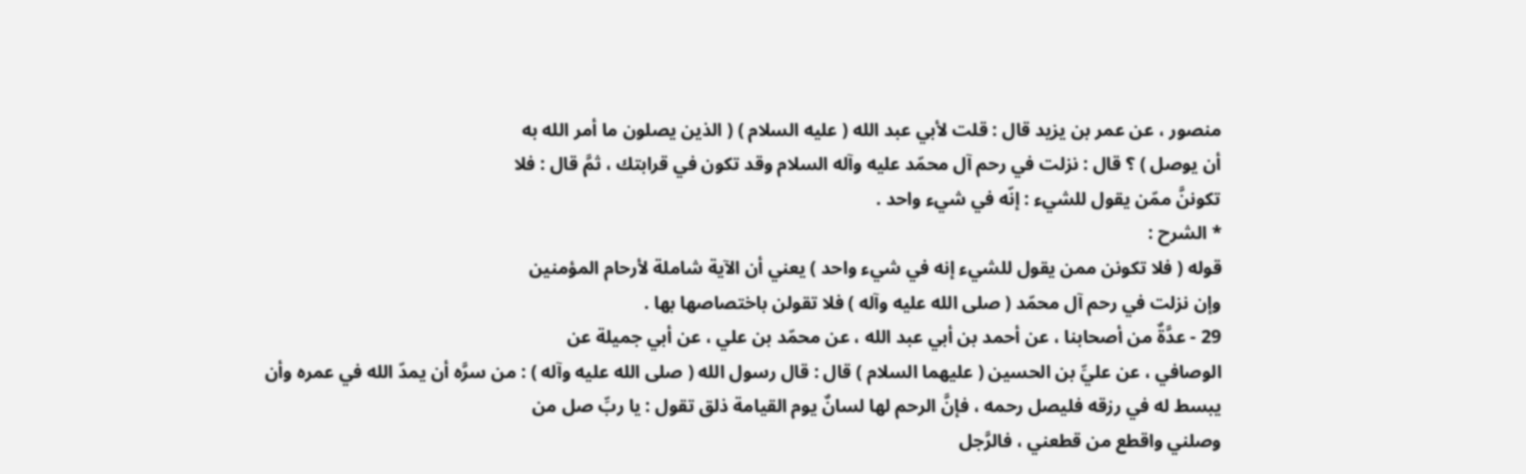منصور ، عن عمر بن يزيد قال : قلت لأبي عبد الله ( عليه السلام ) ( الذين يصلون ما أمر الله به
أن يوصل ) ؟ قال : نزلت في رحم آل محمّد عليه وآله السلام وقد تكون في قرابتك ، ثمَّ قال : فلا
تكوننَّ ممّن يقول للشيء : إنّه في شيء واحد .
* الشرح :
قوله ( فلا تكونن ممن يقول للشيء إنه في شيء واحد ) يعني أن الآية شاملة لأرحام المؤمنين
وإن نزلت في رحم آل محمّد ( صلى الله عليه وآله ) فلا تقولن باختصاصها بها .
29 - عدَّةٌ من أصحابنا ، عن أحمد بن أبي عبد الله ، عن محمّد بن علي ، عن أبي جميلة عن
الوصافي ، عن عليِّ بن الحسين ( عليهما السلام ) قال : قال رسول الله ( صلى الله عليه وآله ) : من سرَّه أن يمدّ الله في عمره وأن
يبسط له في رزقه فليصل رحمه ، فإنَّ الرحم لها لسانٌ يوم القيامة ذلق تقول : يا ربِّ صل من
وصلني واقطع من قطعني ، فالرَّجل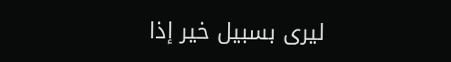ليرى بسبيل خير إذا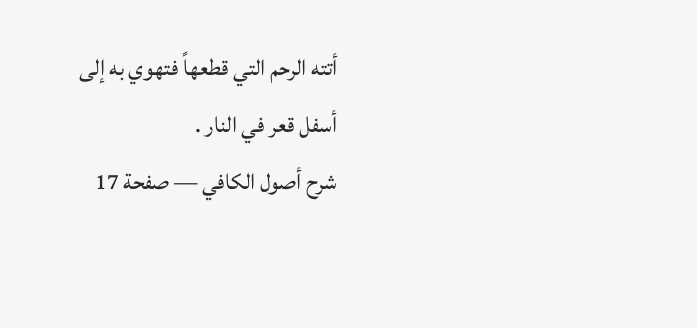أتته الرحم التي قطعهاً فتهوي به إلى
أسفل قعر في النار .
شرح أصول الكافي — صفحة 17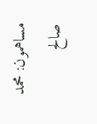مساهمون: محمد صالح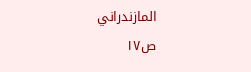المازندراني
ص١٧